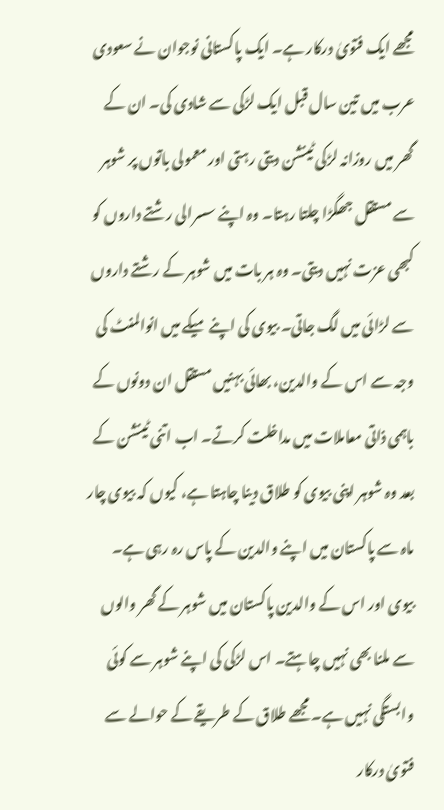مجھے ایک فتویٰ درکار ہے۔ ایک پاکستانی نوجوان نے سعودی عرب میں تین سال قبل ایک لڑکی سے شادی کی۔ ان کے گھر میں روزانہ لڑکی ٹینشن دیتی رہتی اور معمولی باتوں پر شوہر سے مستقل جھگڑا چلتا رہتا۔ وہ اپنے سسرالی رشتے داروں کو کبھی عزت نہیں دیتی۔ وہ ہر بات میں شوہر کے رشتے داروں سے لڑائی میں لگ جاتی۔ بیوی کی اپنے میکے میں انوالمنٹ کی وجہ سے اس کے والدین، بھائی بہنیں مستقل ان دونوں کے باہمی ذاتی معاملات میں مداخلت کرتے۔ اب اتنی ٹینشن کے بعد وہ شوہر اپنی بیوی کو طلاق دینا چاہتا ہے، کیوں کہ بیوی چار ماہ سے پاکستان میں اپنے والدین کے پاس رہ رہی ہے۔ بیوی اور اس کے والدین پاکستان میں شوہر کے گھر والوں سے ملنا بھی نہیں چاہتے۔ اس لڑکی کی اپنے شوہر سے کوئی وابستگی نہیں ہے۔ مجھے طلاق کے طریقے کے حوالے سے فتویٰ درکار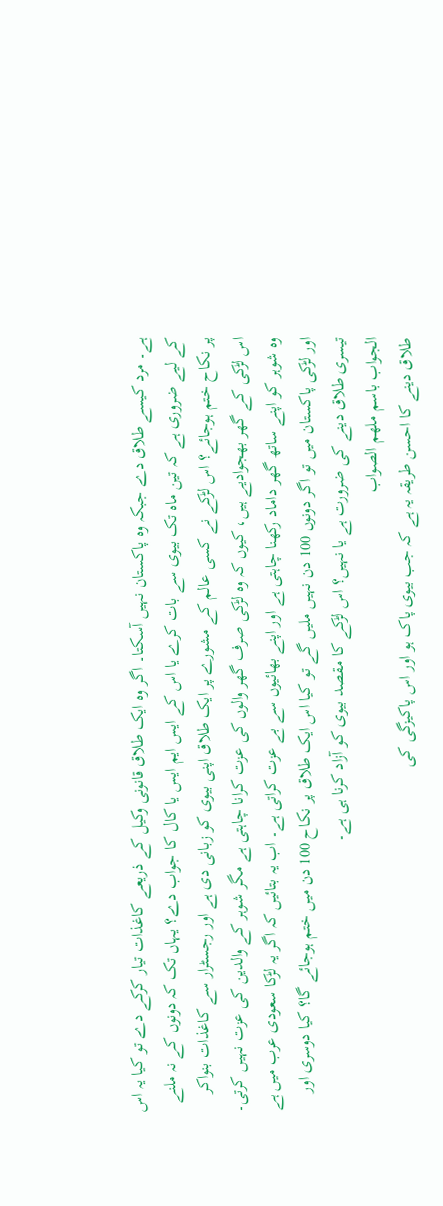ہے۔ مرد کیسے طلاق دے جبکہ وہ پاکستان نہیں آسکتا۔ اگر وہ ایک طلاق قانونی وکیل کے ذریعے کاغذات تیار کرکے دے تو کیا یہ اس کے لیے ضروری ہے کہ تین ماہ تک بیوی سے بات کرے یا اس کے ایس ایم ایس یا کال کا جواب دے؟ یہاں تک کہ دونوں کے نہ ملنے پر نکاح ختم ہوجائے؟ اس لڑکے نے کسی عالم کے مشورے پر ایک طلاق اپنی بیوی کو زبانی دی ہے اور رجسٹرار سے کاغذات بنواکر اس لڑکی کے گھر بھجوادیے ہیں، کیوں کہ وہ لڑکی صرف گھر والوں کی عزت کرانا چاہتی ہے مگر شوہر کے والدین کی عزت نہیں کرتی۔ وہ شوہر کو اپنے ساتھ گھر داماد رکھنا چاہتی ہے اور اپنے بھائیوں سے بے عزت کراتی ہے۔ اب یہ بتائیں کہ اگر یہ لڑکا سعودی عرب میں ہے اور لڑکی پاکستان میں تو اگر دونوں 100 دن نہیں ملیں گے تو کیا اس ایک طلاق پر نکاح 100 دن میں ختم ہوجائے گا؟ کیا دوسری اور تیسری طلاق دینے کی ضرورت ہے یا نہیں؟ اس لڑکے کا مقصد بیوی کو آزاد کرنا ہی ہے۔
الجواب باسم ملهم الصواب
طلاق دینے کا احسن طریقہ یہ ہے کہ جب بیوی پاک ہو اور اس پاکیزگی کی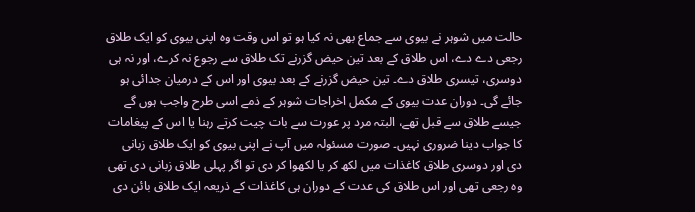حالت میں شوہر نے بیوی سے جماع بھی نہ کیا ہو تو اس وقت وہ اپنی بیوی کو ایک طلاق رجعی دے دے، اس طلاق کے بعد تین حیض گزرنے تک طلاق سے رجوع نہ کرے، اور نہ ہی دوسری، تیسری طلاق دے۔ تین حیض گزرنے کے بعد بیوی اور اس کے درمیان جدائی ہو جائے گی۔ دوران عدت بیوی کے مکمل اخراجات شوہر کے ذمے اسی طرح واجب ہوں گے جیسے طلاق سے قبل تھے، البتہ مرد پر عورت سے بات چیت کرتے رہنا یا اس کے پیغامات کا جواب دینا ضروری نہیں۔ صورت مسئولہ میں آپ نے اپنی بیوی کو ایک طلاق زبانی دی اور دوسری طلاق کاغذات میں لکھ کر یا لکھوا کر دی تو اگر پہلی طلاق زبانی دی تھی وہ رجعی تھی اور اس طلاق کی عدت کے دوران ہی کاغذات کے ذریعہ ایک طلاق بائن دی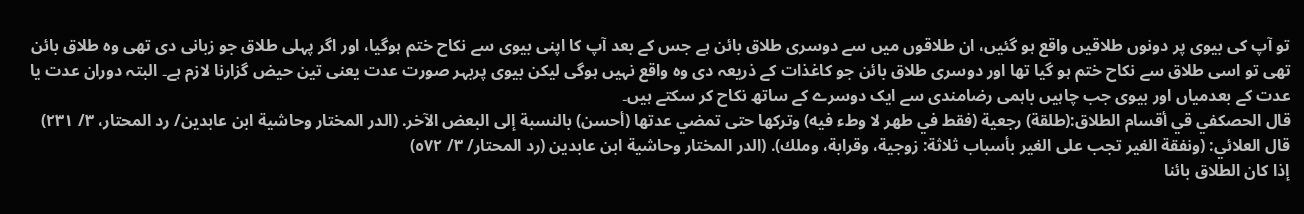تو آپ کی بیوی پر دونوں طلاقیں واقع ہو گئیں، ان طلاقوں میں سے دوسری طلاق بائن ہے جس کے بعد آپ کا اپنی بیوی سے نکاح ختم ہوگیا، اور اگر پہلی طلاق جو زبانی دی تھی وہ طلاق بائن تھی تو اسی طلاق سے نکاح ختم ہو گیا تھا اور دوسری طلاق بائن جو کاغذات کے ذریعہ دی وہ واقع نہیں ہوگی لیکن بیوی پربہر صورت عدت یعنی تین حیض گزارنا لازم ہے۔ البتہ دوران عدت یا عدت کے بعدمیاں اور بیوی جب چاہیں باہمی رضامندی سے ایک دوسرے کے ساتھ نکاح کر سکتے ہیں۔
قال الحصکفي قي أقسام الطلاق:(طلقة) رجعية (فقط في طهر لا وطء فيه) وتركها حتی تمضي عدتها (أحسن) بالنسبة إلی البعض الآخر. (الدر المختار وحاشية ابن عابدين/ رد المحتار، ٣/ ٢٣١)
قال العلائي: (ونفقة الغير تجب علی الغير بأسباب ثلاثة: زوجية، وقرابة، وملك). (الدر المختار وحاشية ابن عابدين (رد المحتار/ ٣/ ٥٧٢)
إذا كان الطلاق بائنا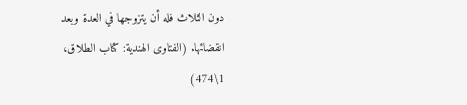دون الثلاث فله أن يتزوجها في العدة وبعد انقضائها. (الفتاوی الهندية: كتاب الطلاق، 1\474)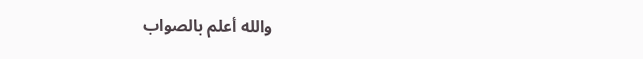والله أعلم بالصواب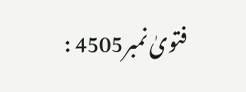فتویٰ نمبر4505 :